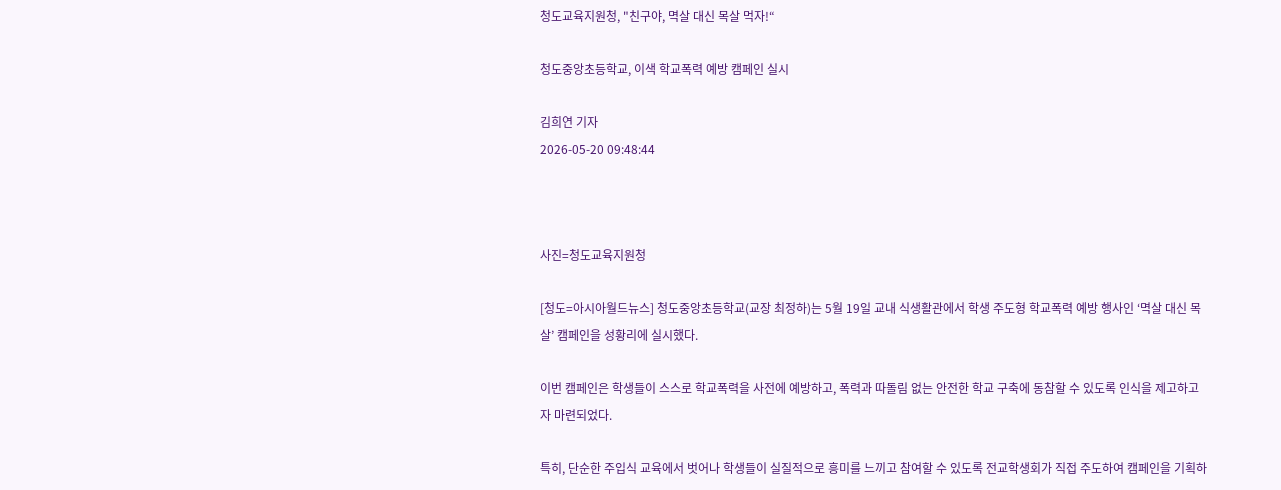청도교육지원청, "친구야, 멱살 대신 목살 먹자!“

청도중앙초등학교, 이색 학교폭력 예방 캠페인 실시

김희연 기자
2026-05-20 09:48:44



사진=청도교육지원청

[청도=아시아월드뉴스] 청도중앙초등학교(교장 최정하)는 5월 19일 교내 식생활관에서 학생 주도형 학교폭력 예방 행사인 ‘멱살 대신 목살’ 캠페인을 성황리에 실시했다.

이번 캠페인은 학생들이 스스로 학교폭력을 사전에 예방하고, 폭력과 따돌림 없는 안전한 학교 구축에 동참할 수 있도록 인식을 제고하고자 마련되었다.

특히, 단순한 주입식 교육에서 벗어나 학생들이 실질적으로 흥미를 느끼고 참여할 수 있도록 전교학생회가 직접 주도하여 캠페인을 기획하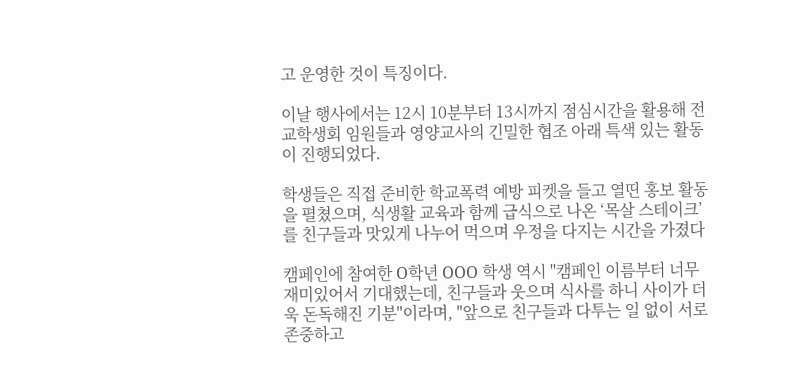고 운영한 것이 특징이다.

이날 행사에서는 12시 10분부터 13시까지 점심시간을 활용해 전교학생회 임원들과 영양교사의 긴밀한 협조 아래 특색 있는 활동이 진행되었다.

학생들은 직접 준비한 학교폭력 예방 피켓을 들고 열띤 홍보 활동을 펼쳤으며, 식생활 교육과 함께 급식으로 나온 ‘목살 스테이크’를 친구들과 맛있게 나누어 먹으며 우정을 다지는 시간을 가졌다

캠페인에 참여한 O학년 OOO 학생 역시 "캠페인 이름부터 너무 재미있어서 기대했는데, 친구들과 웃으며 식사를 하니 사이가 더욱 돈독해진 기분"이라며, "앞으로 친구들과 다투는 일 없이 서로 존중하고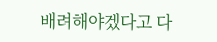배려해야겠다고 다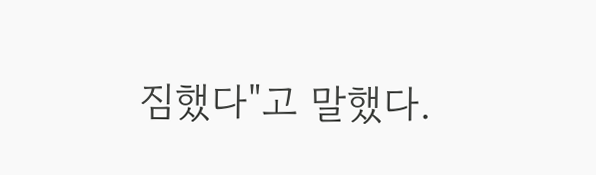짐했다"고 말했다.